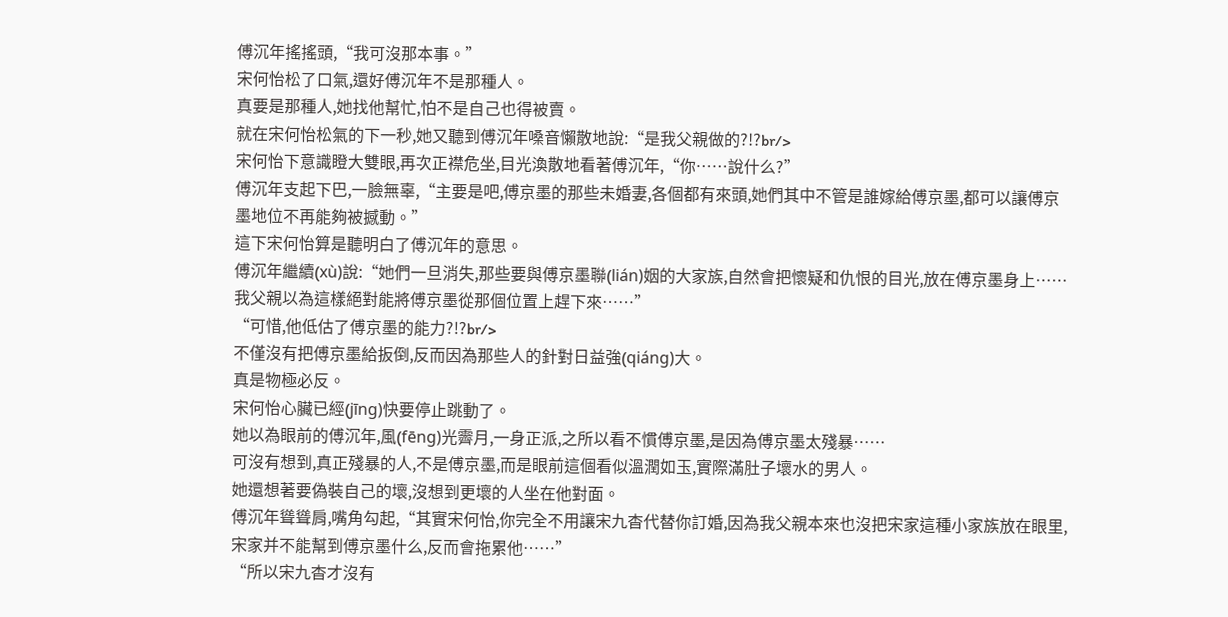傅沉年搖搖頭,“我可沒那本事。”
宋何怡松了口氣,還好傅沉年不是那種人。
真要是那種人,她找他幫忙,怕不是自己也得被賣。
就在宋何怡松氣的下一秒,她又聽到傅沉年嗓音懶散地說:“是我父親做的?!?br/>
宋何怡下意識瞪大雙眼,再次正襟危坐,目光渙散地看著傅沉年,“你……說什么?”
傅沉年支起下巴,一臉無辜,“主要是吧,傅京墨的那些未婚妻,各個都有來頭,她們其中不管是誰嫁給傅京墨,都可以讓傅京墨地位不再能夠被撼動。”
這下宋何怡算是聽明白了傅沉年的意思。
傅沉年繼續(xù)說:“她們一旦消失,那些要與傅京墨聯(lián)姻的大家族,自然會把懷疑和仇恨的目光,放在傅京墨身上……我父親以為這樣絕對能將傅京墨從那個位置上趕下來……”
“可惜,他低估了傅京墨的能力?!?br/>
不僅沒有把傅京墨給扳倒,反而因為那些人的針對日益強(qiáng)大。
真是物極必反。
宋何怡心臟已經(jīng)快要停止跳動了。
她以為眼前的傅沉年,風(fēng)光霽月,一身正派,之所以看不慣傅京墨,是因為傅京墨太殘暴……
可沒有想到,真正殘暴的人,不是傅京墨,而是眼前這個看似溫潤如玉,實際滿肚子壞水的男人。
她還想著要偽裝自己的壞,沒想到更壞的人坐在他對面。
傅沉年聳聳肩,嘴角勾起,“其實宋何怡,你完全不用讓宋九杳代替你訂婚,因為我父親本來也沒把宋家這種小家族放在眼里,宋家并不能幫到傅京墨什么,反而會拖累他……”
“所以宋九杳才沒有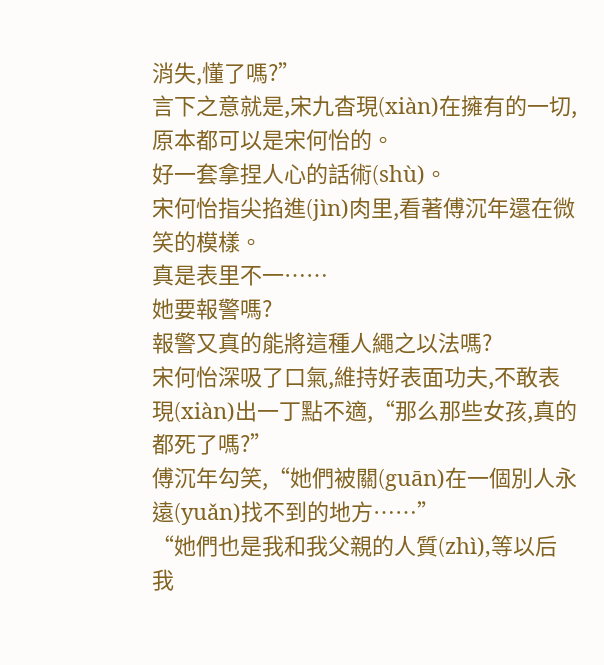消失,懂了嗎?”
言下之意就是,宋九杳現(xiàn)在擁有的一切,原本都可以是宋何怡的。
好一套拿捏人心的話術(shù)。
宋何怡指尖掐進(jìn)肉里,看著傅沉年還在微笑的模樣。
真是表里不一……
她要報警嗎?
報警又真的能將這種人繩之以法嗎?
宋何怡深吸了口氣,維持好表面功夫,不敢表現(xiàn)出一丁點不適,“那么那些女孩,真的都死了嗎?”
傅沉年勾笑,“她們被關(guān)在一個別人永遠(yuǎn)找不到的地方……”
“她們也是我和我父親的人質(zhì),等以后我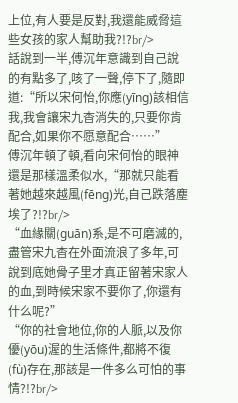上位,有人要是反對,我還能威脅這些女孩的家人幫助我?!?br/>
話說到一半,傅沉年意識到自己說的有點多了,咳了一聲,停下了,隨即道:“所以宋何怡,你應(yīng)該相信我,我會讓宋九杳消失的,只要你肯配合,如果你不愿意配合……”
傅沉年頓了頓,看向宋何怡的眼神還是那樣溫柔似水,“那就只能看著她越來越風(fēng)光,自己跌落塵埃了?!?br/>
“血緣關(guān)系,是不可磨滅的,盡管宋九杳在外面流浪了多年,可說到底她骨子里才真正留著宋家人的血,到時候宋家不要你了,你還有什么呢?”
“你的社會地位,你的人脈,以及你優(yōu)渥的生活條件,都將不復(fù)存在,那該是一件多么可怕的事情?!?br/>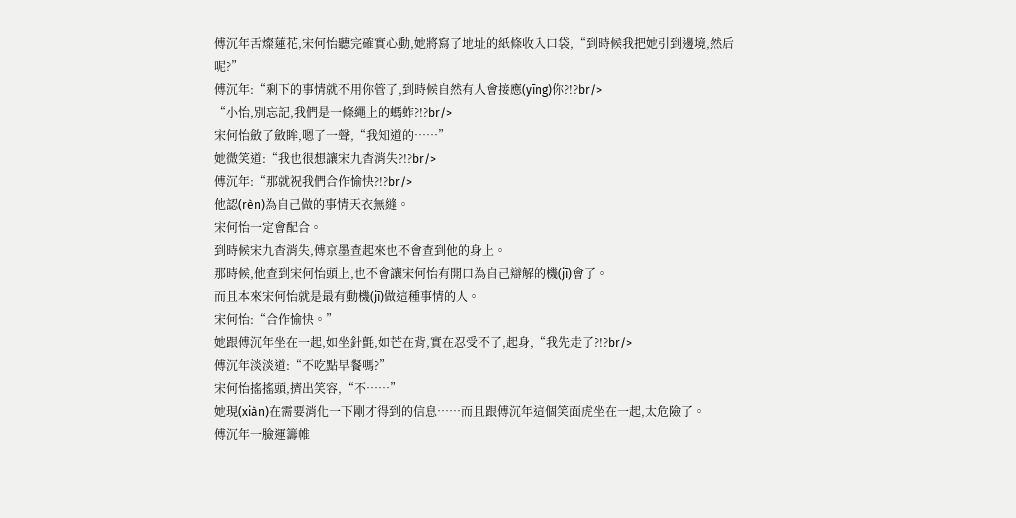傅沉年舌燦蓮花,宋何怡聽完確實心動,她將寫了地址的紙條收入口袋,“到時候我把她引到邊境,然后呢?”
傅沉年:“剩下的事情就不用你管了,到時候自然有人會接應(yīng)你?!?br/>
“小怡,別忘記,我們是一條繩上的螞蚱?!?br/>
宋何怡斂了斂眸,嗯了一聲,“我知道的……”
她微笑道:“我也很想讓宋九杳消失?!?br/>
傅沉年:“那就祝我們合作愉快?!?br/>
他認(rèn)為自己做的事情天衣無縫。
宋何怡一定會配合。
到時候宋九杳消失,傅京墨查起來也不會查到他的身上。
那時候,他查到宋何怡頭上,也不會讓宋何怡有開口為自己辯解的機(jī)會了。
而且本來宋何怡就是最有動機(jī)做這種事情的人。
宋何怡:“合作愉快。”
她跟傅沉年坐在一起,如坐針氈,如芒在背,實在忍受不了,起身,“我先走了?!?br/>
傅沉年淡淡道:“不吃點早餐嗎?”
宋何怡搖搖頭,擠出笑容,“不……”
她現(xiàn)在需要消化一下剛才得到的信息……而且跟傅沉年這個笑面虎坐在一起,太危險了。
傅沉年一臉運籌帷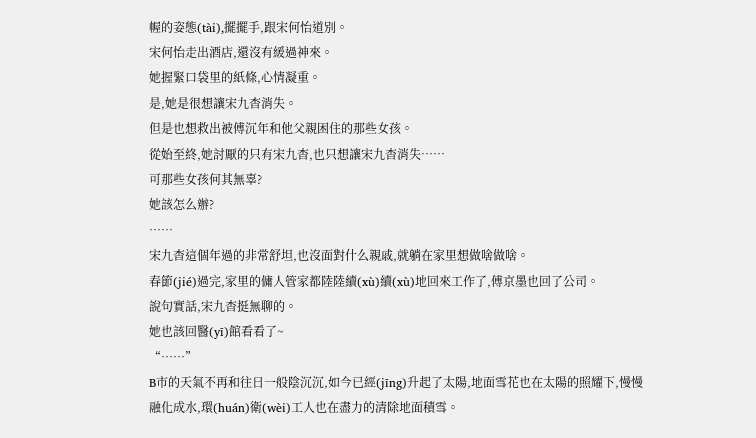幄的姿態(tài),擺擺手,跟宋何怡道別。
宋何怡走出酒店,還沒有緩過神來。
她握緊口袋里的紙條,心情凝重。
是,她是很想讓宋九杳消失。
但是也想救出被傅沉年和他父親困住的那些女孩。
從始至終,她討厭的只有宋九杳,也只想讓宋九杳消失……
可那些女孩何其無辜?
她該怎么辦?
……
宋九杳這個年過的非常舒坦,也沒面對什么親戚,就躺在家里想做啥做啥。
春節(jié)過完,家里的傭人管家都陸陸續(xù)續(xù)地回來工作了,傅京墨也回了公司。
說句實話,宋九杳挺無聊的。
她也該回醫(yī)館看看了~
“……”
B市的天氣不再和往日一般陰沉沉,如今已經(jīng)升起了太陽,地面雪花也在太陽的照耀下,慢慢融化成水,環(huán)衛(wèi)工人也在盡力的清除地面積雪。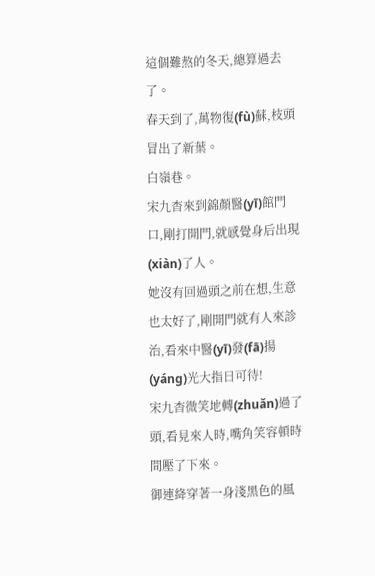這個難熬的冬天,總算過去了。
春天到了,萬物復(fù)蘇,枝頭冒出了新葉。
白嶺巷。
宋九杳來到錦顏醫(yī)館門口,剛打開門,就感覺身后出現(xiàn)了人。
她沒有回過頭之前在想,生意也太好了,剛開門就有人來診治,看來中醫(yī)發(fā)揚(yáng)光大指日可待!
宋九杳微笑地轉(zhuǎn)過了頭,看見來人時,嘴角笑容頓時間壓了下來。
御連絳穿著一身淺黑色的風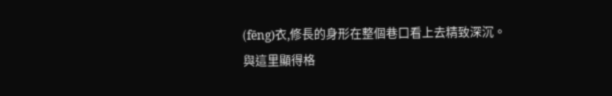(fēng)衣,修長的身形在整個巷口看上去精致深沉。
與這里顯得格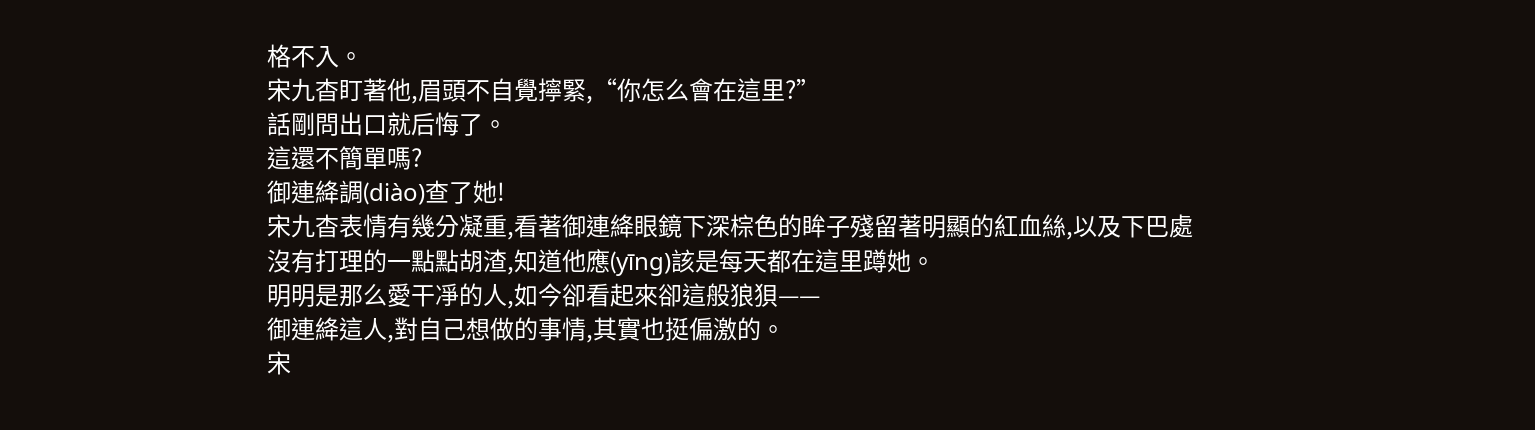格不入。
宋九杳盯著他,眉頭不自覺擰緊,“你怎么會在這里?”
話剛問出口就后悔了。
這還不簡單嗎?
御連絳調(diào)查了她!
宋九杳表情有幾分凝重,看著御連絳眼鏡下深棕色的眸子殘留著明顯的紅血絲,以及下巴處沒有打理的一點點胡渣,知道他應(yīng)該是每天都在這里蹲她。
明明是那么愛干凈的人,如今卻看起來卻這般狼狽——
御連絳這人,對自己想做的事情,其實也挺偏激的。
宋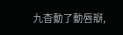九杳動了動唇瓣,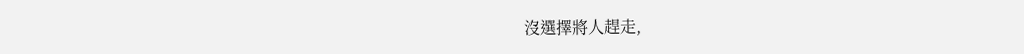沒選擇將人趕走,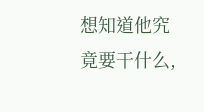想知道他究竟要干什么,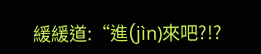緩緩道:“進(jìn)來吧?!?